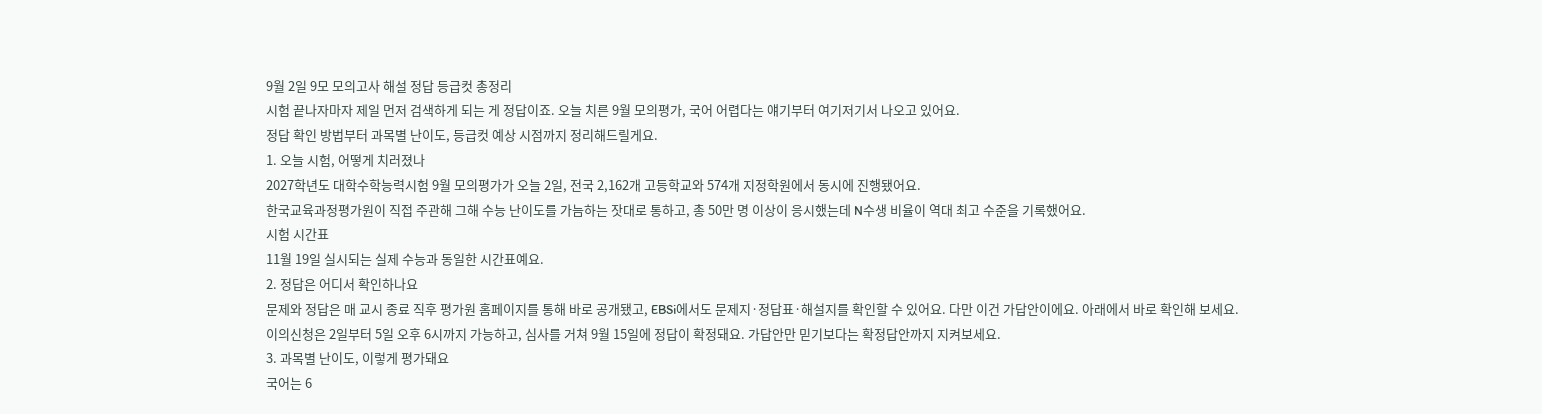9월 2일 9모 모의고사 해설 정답 등급컷 총정리
시험 끝나자마자 제일 먼저 검색하게 되는 게 정답이죠. 오늘 치른 9월 모의평가, 국어 어렵다는 얘기부터 여기저기서 나오고 있어요.
정답 확인 방법부터 과목별 난이도, 등급컷 예상 시점까지 정리해드릴게요.
1. 오늘 시험, 어떻게 치러졌나
2027학년도 대학수학능력시험 9월 모의평가가 오늘 2일, 전국 2,162개 고등학교와 574개 지정학원에서 동시에 진행됐어요.
한국교육과정평가원이 직접 주관해 그해 수능 난이도를 가늠하는 잣대로 통하고, 총 50만 명 이상이 응시했는데 N수생 비율이 역대 최고 수준을 기록했어요.
시험 시간표
11월 19일 실시되는 실제 수능과 동일한 시간표예요.
2. 정답은 어디서 확인하나요
문제와 정답은 매 교시 종료 직후 평가원 홈페이지를 통해 바로 공개됐고, EBSi에서도 문제지·정답표·해설지를 확인할 수 있어요. 다만 이건 가답안이에요. 아래에서 바로 확인해 보세요.
이의신청은 2일부터 5일 오후 6시까지 가능하고, 심사를 거쳐 9월 15일에 정답이 확정돼요. 가답안만 믿기보다는 확정답안까지 지켜보세요.
3. 과목별 난이도, 이렇게 평가돼요
국어는 6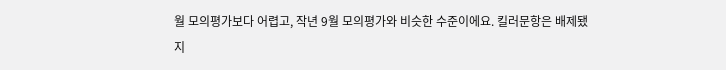월 모의평가보다 어렵고, 작년 9월 모의평가와 비슷한 수준이에요. 킬러문항은 배제됐지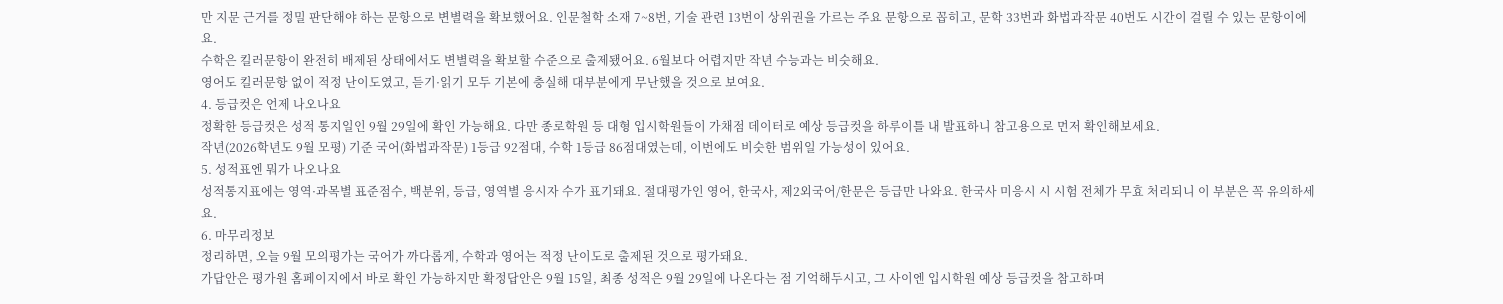만 지문 근거를 정밀 판단해야 하는 문항으로 변별력을 확보했어요. 인문철학 소재 7~8번, 기술 관련 13번이 상위권을 가르는 주요 문항으로 꼽히고, 문학 33번과 화법과작문 40번도 시간이 걸릴 수 있는 문항이에요.
수학은 킬러문항이 완전히 배제된 상태에서도 변별력을 확보할 수준으로 출제됐어요. 6월보다 어렵지만 작년 수능과는 비슷해요.
영어도 킬러문항 없이 적정 난이도였고, 듣기·읽기 모두 기본에 충실해 대부분에게 무난했을 것으로 보여요.
4. 등급컷은 언제 나오나요
정확한 등급컷은 성적 통지일인 9월 29일에 확인 가능해요. 다만 종로학원 등 대형 입시학원들이 가채점 데이터로 예상 등급컷을 하루이틀 내 발표하니 참고용으로 먼저 확인해보세요.
작년(2026학년도 9월 모평) 기준 국어(화법과작문) 1등급 92점대, 수학 1등급 86점대였는데, 이번에도 비슷한 범위일 가능성이 있어요.
5. 성적표엔 뭐가 나오나요
성적통지표에는 영역·과목별 표준점수, 백분위, 등급, 영역별 응시자 수가 표기돼요. 절대평가인 영어, 한국사, 제2외국어/한문은 등급만 나와요. 한국사 미응시 시 시험 전체가 무효 처리되니 이 부분은 꼭 유의하세요.
6. 마무리정보
정리하면, 오늘 9월 모의평가는 국어가 까다롭게, 수학과 영어는 적정 난이도로 출제된 것으로 평가돼요.
가답안은 평가원 홈페이지에서 바로 확인 가능하지만 확정답안은 9월 15일, 최종 성적은 9월 29일에 나온다는 점 기억해두시고, 그 사이엔 입시학원 예상 등급컷을 참고하며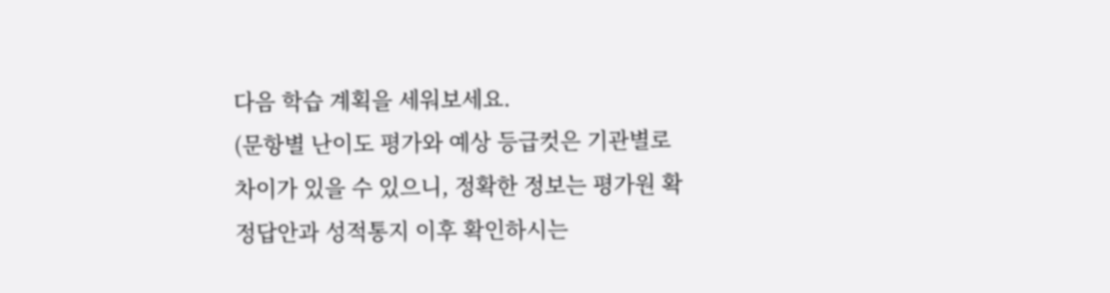다음 학습 계획을 세워보세요.
(문항별 난이도 평가와 예상 등급컷은 기관별로 차이가 있을 수 있으니, 정확한 정보는 평가원 확정답안과 성적통지 이후 확인하시는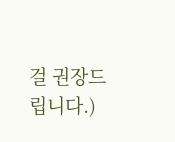걸 권장드립니다.)